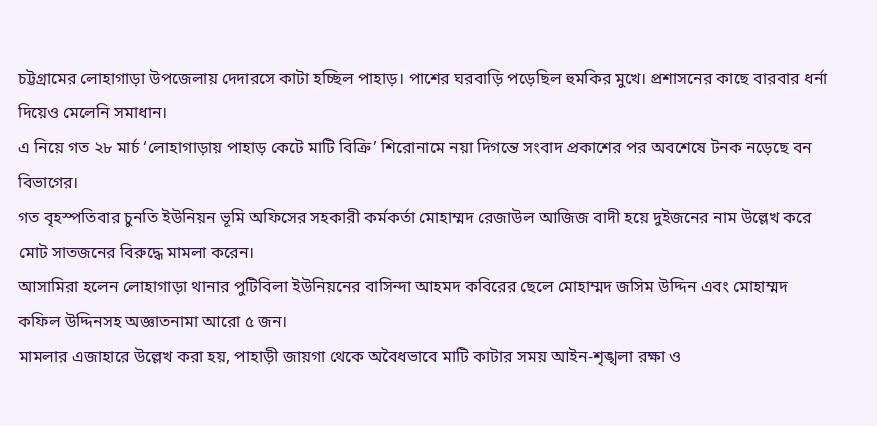চট্টগ্রামের লোহাগাড়া উপজেলায় দেদারসে কাটা হচ্ছিল পাহাড়। পাশের ঘরবাড়ি পড়েছিল হুমকির মুখে। প্রশাসনের কাছে বারবার ধর্না দিয়েও মেলেনি সমাধান।
এ নিয়ে গত ২৮ মার্চ ‘লোহাগাড়ায় পাহাড় কেটে মাটি বিক্রি’ শিরোনামে নয়া দিগন্তে সংবাদ প্রকাশের পর অবশেষে টনক নড়েছে বন বিভাগের।
গত বৃহস্পতিবার চুনতি ইউনিয়ন ভূমি অফিসের সহকারী কর্মকর্তা মোহাম্মদ রেজাউল আজিজ বাদী হয়ে দুইজনের নাম উল্লেখ করে মোট সাতজনের বিরুদ্ধে মামলা করেন।
আসামিরা হলেন লোহাগাড়া থানার পুটিবিলা ইউনিয়নের বাসিন্দা আহমদ কবিরের ছেলে মোহাম্মদ জসিম উদ্দিন এবং মোহাম্মদ কফিল উদ্দিনসহ অজ্ঞাতনামা আরো ৫ জন।
মামলার এজাহারে উল্লেখ করা হয়, পাহাড়ী জায়গা থেকে অবৈধভাবে মাটি কাটার সময় আইন-শৃঙ্খলা রক্ষা ও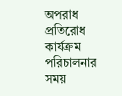অপরাধ প্রতিরোধ কার্যক্রম পরিচালনার সময়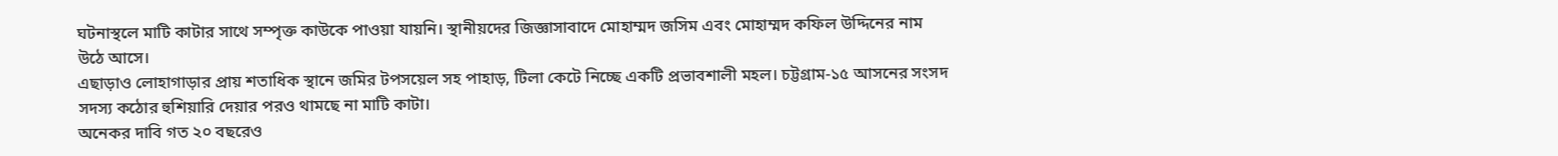ঘটনাস্থলে মাটি কাটার সাথে সম্পৃক্ত কাউকে পাওয়া যায়নি। স্থানীয়দের জিজ্ঞাসাবাদে মোহাম্মদ জসিম এবং মোহাম্মদ কফিল উদ্দিনের নাম উঠে আসে।
এছাড়াও লোহাগাড়ার প্রায় শতাধিক স্থানে জমির টপসয়েল সহ পাহাড়, টিলা কেটে নিচ্ছে একটি প্রভাবশালী মহল। চট্টগ্রাম-১৫ আসনের সংসদ সদস্য কঠোর হুশিয়ারি দেয়ার পরও থামছে না মাটি কাটা।
অনেকর দাবি গত ২০ বছরেও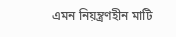এমন নিয়ন্ত্রণহীন মাটি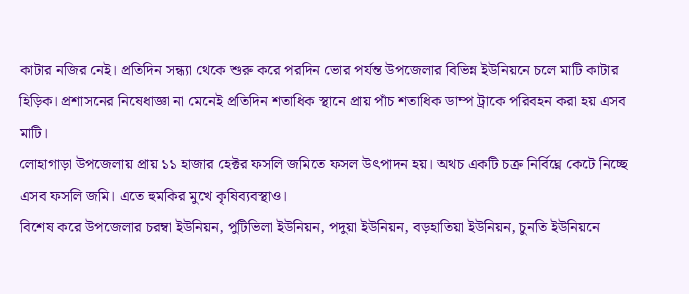কাটার নজির নেই। প্রতিদিন সন্ধ্যা থেকে শুরু করে পরদিন ভোর পর্যন্ত উপজেলার বিভিন্ন ইউনিয়নে চলে মাটি কাটার হিড়িক। প্রশাসনের নিষেধাজ্ঞা না মেনেই প্রতিদিন শতাধিক স্থানে প্রায় পাঁচ শতাধিক ডাম্প ট্রাকে পরিবহন করা হয় এসব মাটি।
লোহাগাড়া উপজেলায় প্রায় ১১ হাজার হেক্টর ফসলি জমিতে ফসল উৎপাদন হয়। অথচ একটি চক্র নির্বিঘ্নে কেটে নিচ্ছে এসব ফসলি জমি। এতে হুমকির মুখে কৃষিব্যবস্থাও।
বিশেষ করে উপজেলার চরম্বা ইউনিয়ন, পুটিভিলা ইউনিয়ন, পদুয়া ইউনিয়ন, বড়হাতিয়া ইউনিয়ন, চুনতি ইউনিয়নে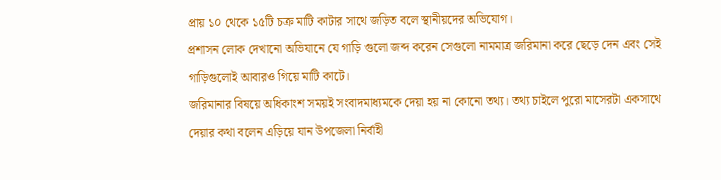প্রায় ১০ থেকে ১৫টি চক্র মাটি কাটার সাথে জড়িত বলে স্থানীয়দের অভিযোগ।
প্রশাসন লোক দেখানো অভিযানে যে গাড়ি গুলো জব্দ করেন সেগুলো নামমাত্র জরিমানা করে ছেড়ে দেন এবং সেই গাড়িগুলোই আবারও গিয়ে মাটি কাটে।
জরিমানার বিষয়ে অধিকাংশ সময়ই সংবাদমাধ্যমকে দেয়া হয় না কোনো তথ্য। তথ্য চাইলে পুরো মাসেরটা একসাথে দেয়ার কথা বলেন এড়িয়ে যান উপজেলা নির্বাহী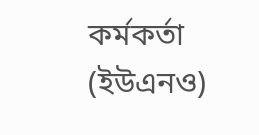কর্মকর্তা (ইউএনও)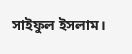সাইফুল ইসলাম।